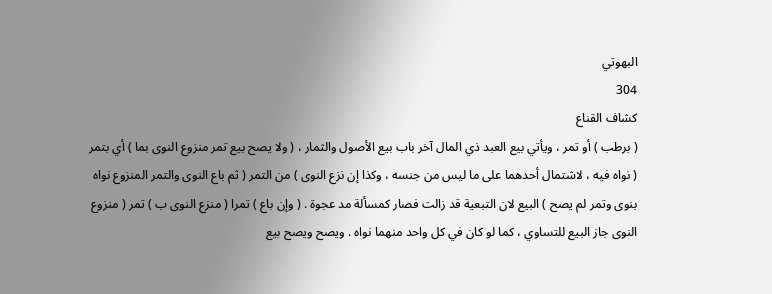البهوتي
304
كشاف القناع
( برطب ) أو تمر ، ويأتي بيع العبد ذي المال آخر باب بيع الأصول والثمار ، ( ولا يصح بيع تمر منزوع النوى بما ) أي بتمر ( نواه فيه ، لاشتمال أحدهما على ما ليس من جنسه ، وكذا إن نزع النوى ) من التمر ( ثم باع النوى والتمر المنزوع نواه بنوى وتمر لم يصح ) البيع لان التبعية قد زالت فصار كمسألة مد عجوة . ( وإن باع ) تمرا ( منزع النوى ب ) تمر ( منزوع النوى جاز البيع للتساوي ، كما لو كان في كل واحد منهما نواه . ويصح ويصح بيع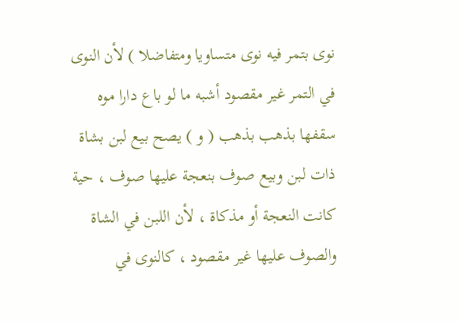نوى بتمر فيه نوى متساويا ومتفاضلا ) لأن النوى في التمر غير مقصود أشبه ما لو باع دارا موه سقفها بذهب بذهب ( و ) يصح بيع لبن بشاة ذات لبن وبيع صوف بنعجة عليها صوف ، حية كانت النعجة أو مذكاة ، لأن اللبن في الشاة والصوف عليها غير مقصود ، كالنوى في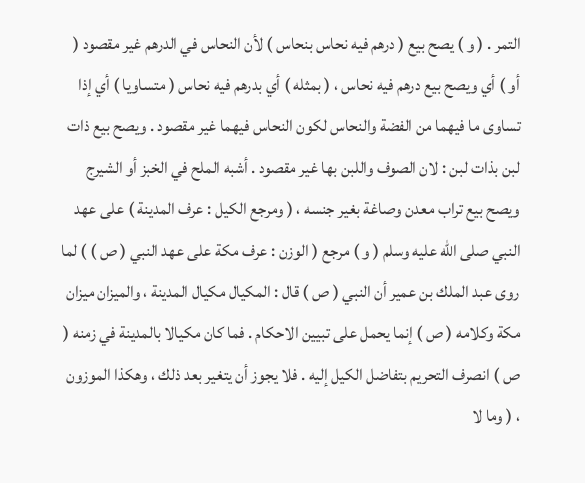التمر . ( و ) يصح بيع ( درهم فيه نحاس بنحاس ) لأن النحاس في الدرهم غير مقصود ( أو ) أي ويصح بيع درهم فيه نحاس ، ( بمثله ) أي بدرهم فيه نحاس ( متساويا ) أي إذا تساوى ما فيهما من الفضة والنحاس لكون النحاس فيهما غير مقصود . ويصح بيع ذات لبن بذات لبن : لان الصوف واللبن بها غير مقصود . أشبه الملح في الخبز أو الشيرج ويصح بيع تراب معدن وصاغة بغير جنسه ، ( ومرجع الكيل : عرف المدينة ) على عهد النبي صلى الله عليه وسلم ( و ) مرجع ( الوزن : عرف مكة على عهد النبي ( ص ) ) لما روى عبد الملك بن عمير أن النبي ( ص ) قال : المكيال مكيال المدينة ، والميزان ميزان مكة وكلامه ( ص ) إنما يحمل على تبيين الاحكام . فما كان مكيالا بالمدينة في زمنه ( ص ) انصرف التحريم بتفاضل الكيل إليه . فلا يجوز أن يتغير بعد ذلك ، وهكذا الموزون ، ( وما لا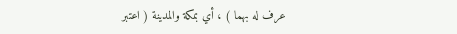عرف له بهما ) ، أي بمكة والمدينة ( اعتبر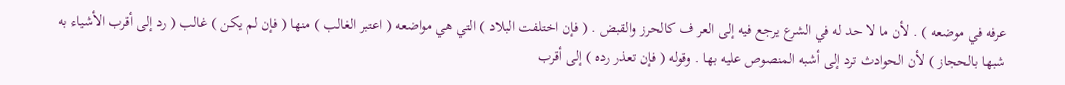عرفه في موضعه ) . لأن ما لا حد له في الشرع يرجع فيه إلى العر ف كالحرز والقبض . ( فإن اختلفت البلاد ) التي هي مواضعه ( اعتبر الغالب ) منها ( فإن لم يكن ) غالب ( رد إلى أقرب الأشياء به شبها بالحجاز ) لأن الحوادث ترد إلى أشبه المنصوص عليه بها . وقوله ( فإن تعذر رده ) إلى أقرب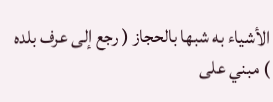الأشياء به شبها بالحجاز ( رجع إلى عرف بلده ) مبني على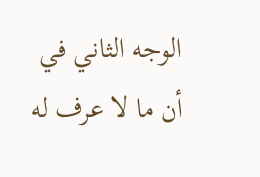الوجه الثاني في أن ما لا عرف له